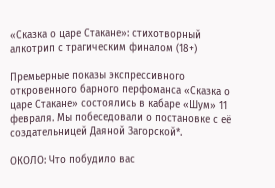«Сказка о царе Стакане»: стихотворный алкотрип с трагическим финалом (18+)

Премьерные показы экспрессивного откровенного барного перфоманса «Сказка о царе Стакане» состоялись в кабаре «Шум» 11 февраля. Мы побеседовали о постановке с её создательницей Даяной Загорской*.

ОКОЛО: Что побудило вас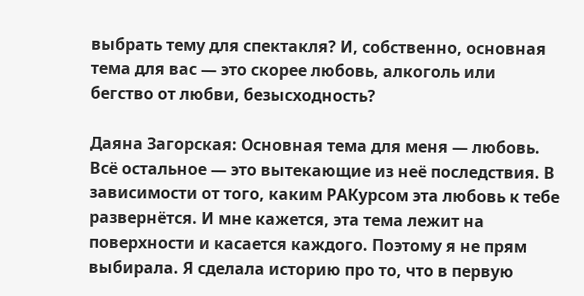выбрать тему для спектакля? И, собственно, основная тема для вас — это скорее любовь, алкоголь или бегство от любви, безысходность?

Даяна Загорская: Основная тема для меня — любовь. Всё остальное — это вытекающие из неё последствия. В зависимости от того, каким РАКурсом эта любовь к тебе развернётся. И мне кажется, эта тема лежит на поверхности и касается каждого. Поэтому я не прям выбирала. Я сделала историю про то, что в первую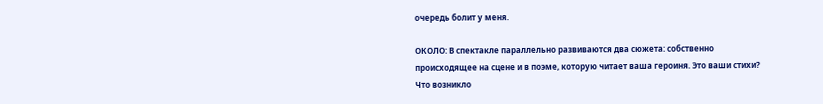очередь болит у меня.

ОКОЛО: В спектакле параллельно развиваются два сюжета: собственно происходящее на сцене и в поэме, которую читает ваша героиня. Это ваши стихи? Что возникло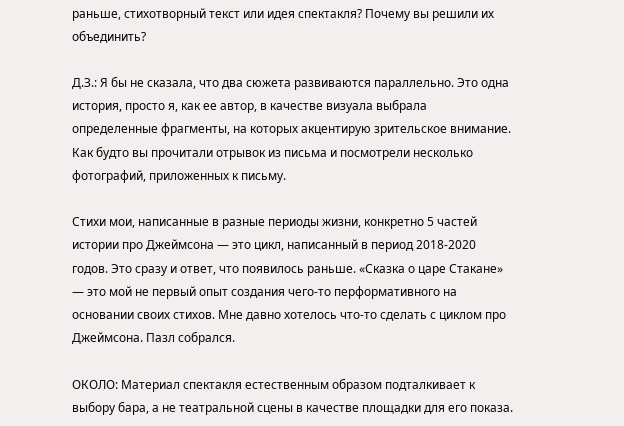раньше, стихотворный текст или идея спектакля? Почему вы решили их объединить?

Д.З.: Я бы не сказала, что два сюжета развиваются параллельно. Это одна история, просто я, как ее автор, в качестве визуала выбрала определенные фрагменты, на которых акцентирую зрительское внимание. Как будто вы прочитали отрывок из письма и посмотрели несколько фотографий, приложенных к письму.

Стихи мои, написанные в разные периоды жизни, конкретно 5 частей истории про Джеймсона — это цикл, написанный в период 2018-2020 годов. Это сразу и ответ, что появилось раньше. «Сказка о царе Стакане» — это мой не первый опыт создания чего-то перформативного на основании своих стихов. Мне давно хотелось что-то сделать с циклом про Джеймсона. Пазл собрался.

ОКОЛО: Материал спектакля естественным образом подталкивает к выбору бара, а не театральной сцены в качестве площадки для его показа.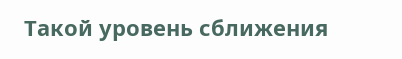Такой уровень сближения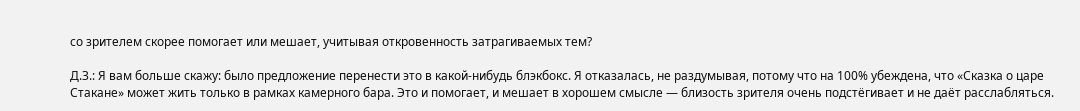со зрителем скорее помогает или мешает, учитывая откровенность затрагиваемых тем?

Д.З.: Я вам больше скажу: было предложение перенести это в какой-нибудь блэкбокс. Я отказалась, не раздумывая, потому что на 100% убеждена, что «Сказка о царе Стакане» может жить только в рамках камерного бара. Это и помогает, и мешает в хорошем смысле — близость зрителя очень подстёгивает и не даёт расслабляться.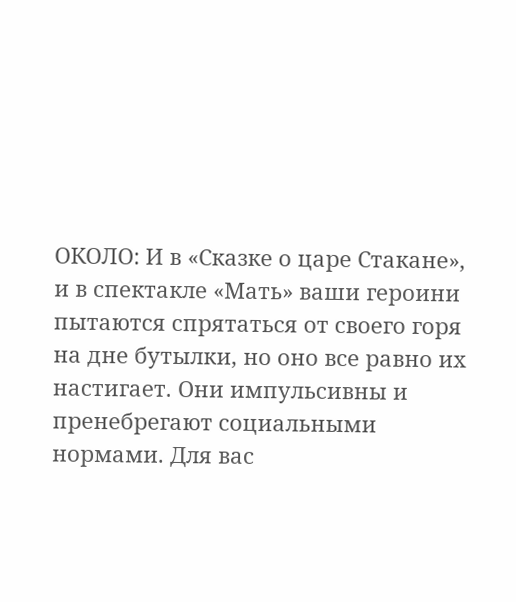ОКОЛО: И в «Сказке о царе Стакане», и в спектакле «Мать» ваши героини пытаются спрятаться от своего горя на дне бутылки, но оно все равно их настигает. Они импульсивны и пренебрегают социальными нормами. Для вас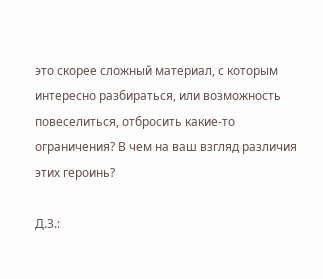это скорее сложный материал, с которым интересно разбираться, или возможность повеселиться, отбросить какие-то ограничения? В чем на ваш взгляд различия этих героинь?

Д.З.: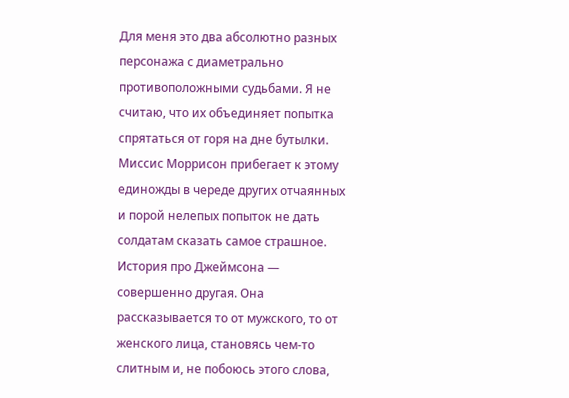Для меня это два абсолютно разных персонажа с диаметрально противоположными судьбами. Я не считаю, что их объединяет попытка спрятаться от горя на дне бутылки. Миссис Моррисон прибегает к этому единожды в череде других отчаянных и порой нелепых попыток не дать солдатам сказать самое страшное. История про Джеймсона — совершенно другая. Она рассказывается то от мужского, то от женского лица, становясь чем-то слитным и, не побоюсь этого слова,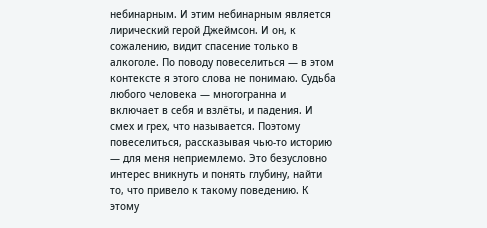небинарным. И этим небинарным является лирический герой Джеймсон. И он, к сожалению, видит спасение только в алкоголе. По поводу повеселиться — в этом контексте я этого слова не понимаю. Судьба любого человека — многогранна и включает в себя и взлёты, и падения. И смех и грех, что называется. Поэтому повеселиться, рассказывая чью-то историю — для меня неприемлемо. Это безусловно интерес вникнуть и понять глубину, найти то, что привело к такому поведению. К этому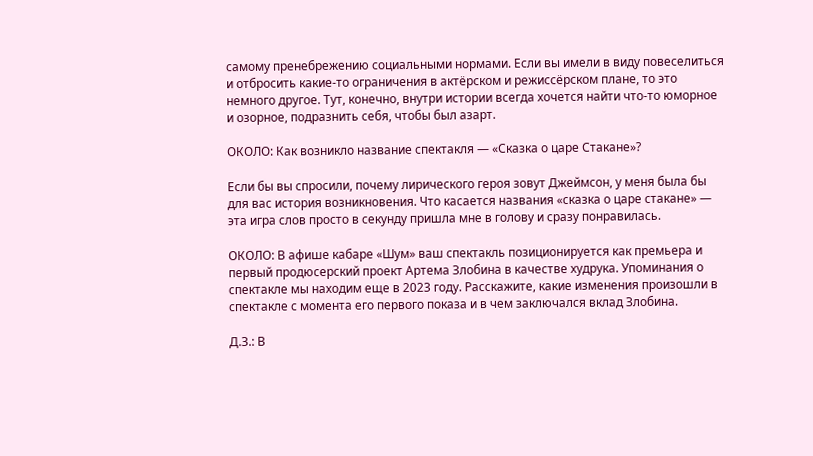самому пренебрежению социальными нормами. Если вы имели в виду повеселиться и отбросить какие-то ограничения в актёрском и режиссёрском плане, то это немного другое. Тут, конечно, внутри истории всегда хочется найти что-то юморное и озорное, подразнить себя, чтобы был азарт.

ОКОЛО: Как возникло название спектакля — «Сказка о царе Стакане»?

Если бы вы спросили, почему лирического героя зовут Джеймсон, у меня была бы для вас история возникновения. Что касается названия «сказка о царе стакане» — эта игра слов просто в секунду пришла мне в голову и сразу понравилась.

ОКОЛО: В афише кабаре «Шум» ваш спектакль позиционируется как премьера и первый продюсерский проект Артема Злобина в качестве худрука. Упоминания о спектакле мы находим еще в 2023 году. Расскажите, какие изменения произошли в спектакле с момента его первого показа и в чем заключался вклад Злобина.

Д.З.: В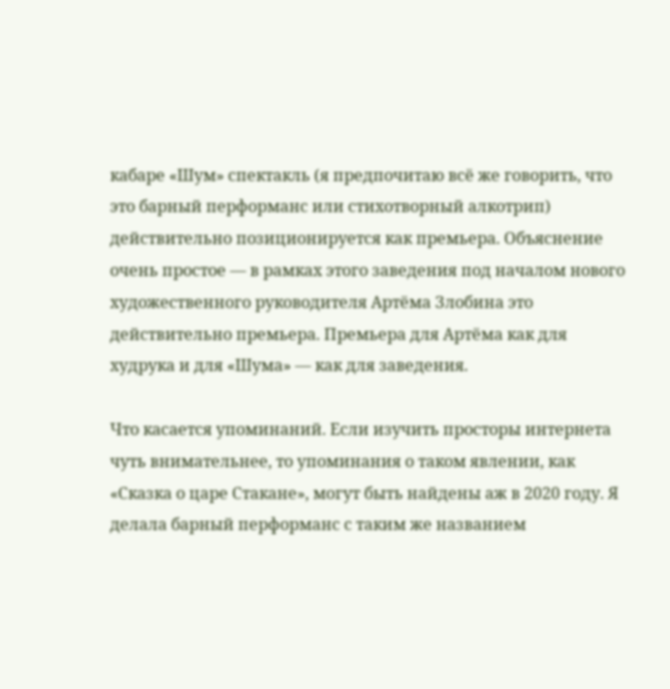кабаре «Шум» спектакль (я предпочитаю всё же говорить, что это барный перформанс или стихотворный алкотрип) действительно позиционируется как премьера. Объяснение очень простое — в рамках этого заведения под началом нового художественного руководителя Артёма Злобина это действительно премьера. Премьера для Артёма как для худрука и для «Шума» — как для заведения.

Что касается упоминаний. Если изучить просторы интернета чуть внимательнее, то упоминания о таком явлении, как «Сказка о царе Стакане», могут быть найдены аж в 2020 году. Я делала барный перформанс с таким же названием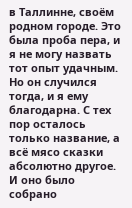в Таллинне, своём родном городе. Это была проба пера, и я не могу назвать тот опыт удачным. Но он случился тогда, и я ему благодарна. С тех пор осталось только название, а всё мясо сказки абсолютно другое. И оно было собрано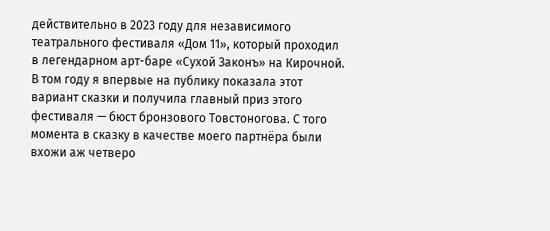действительно в 2023 году для независимого театрального фестиваля «Дом 11», который проходил в легендарном арт-баре «Сухой Законъ» на Кирочной. В том году я впервые на публику показала этот вариант сказки и получила главный приз этого фестиваля — бюст бронзового Товстоногова. С того момента в сказку в качестве моего партнёра были вхожи аж четверо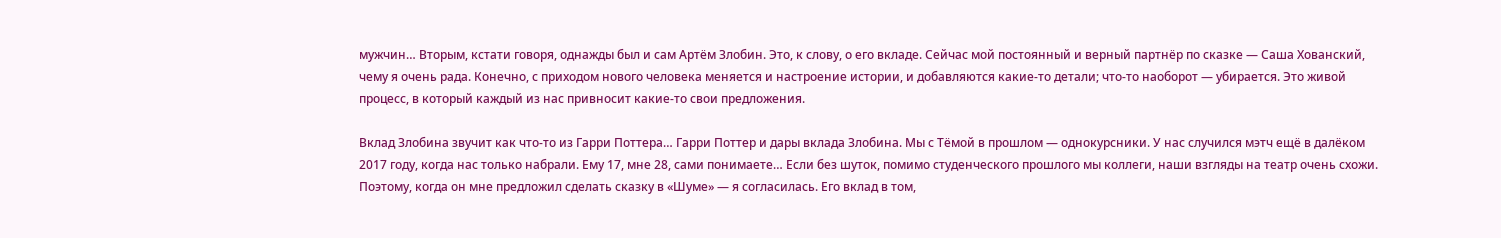мужчин… Вторым, кстати говоря, однажды был и сам Артём Злобин. Это, к слову, о его вкладе. Сейчас мой постоянный и верный партнёр по сказке — Саша Хованский, чему я очень рада. Конечно, с приходом нового человека меняется и настроение истории, и добавляются какие-то детали; что-то наоборот — убирается. Это живой процесс, в который каждый из нас привносит какие-то свои предложения.

Вклад Злобина звучит как что-то из Гарри Поттера… Гарри Поттер и дары вклада Злобина. Мы с Тёмой в прошлом — однокурсники. У нас случился мэтч ещё в далёком 2017 году, когда нас только набрали. Ему 17, мне 28, сами понимаете… Если без шуток, помимо студенческого прошлого мы коллеги, наши взгляды на театр очень схожи. Поэтому, когда он мне предложил сделать сказку в «Шуме» — я согласилась. Его вклад в том,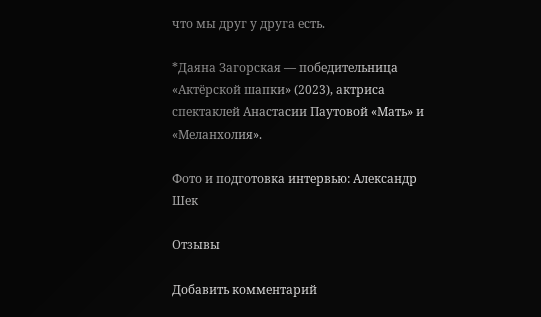что мы друг у друга есть.

*Даяна Загорская — победительница «Актёрской шапки» (2023), актриса спектаклей Анастасии Паутовой «Мать» и «Меланхолия».

Фото и подготовка интервью: Александр Шек

Отзывы

Добавить комментарий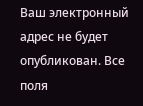Ваш электронный адрес не будет опубликован. Все поля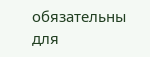обязательны для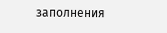заполнения